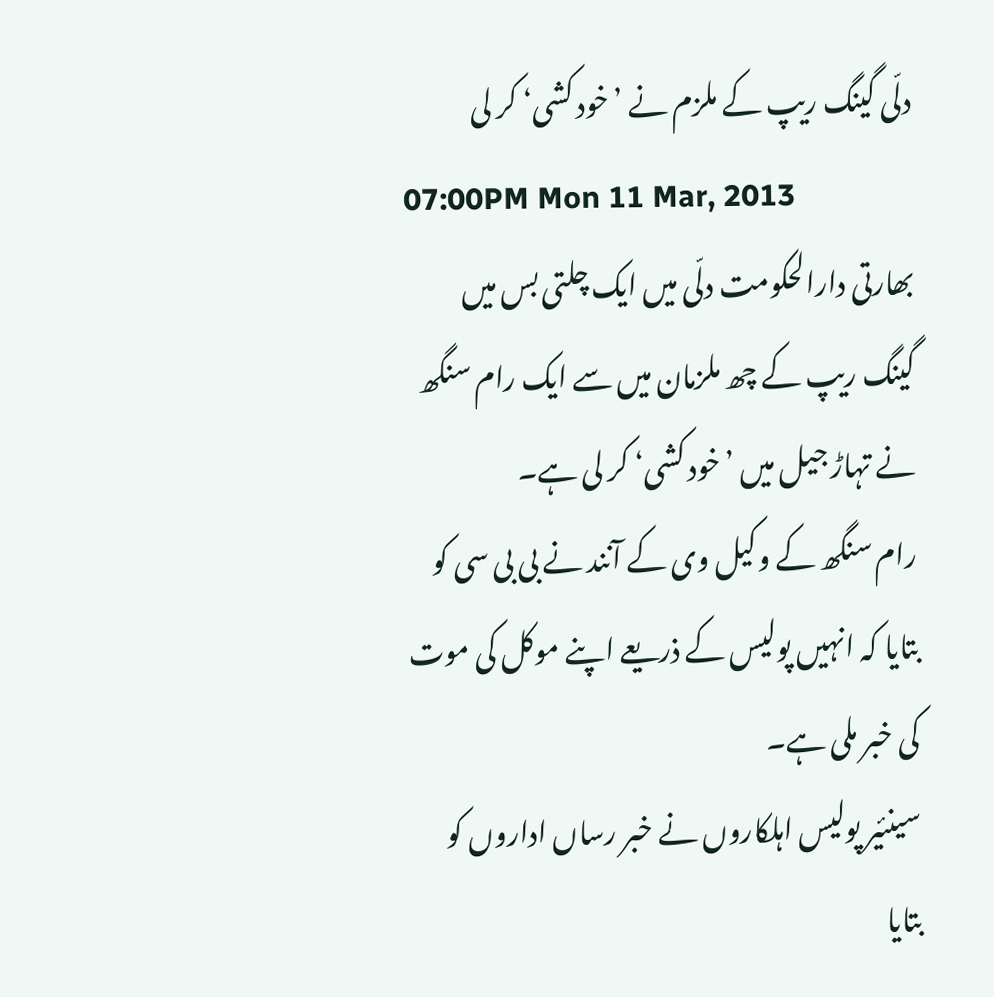دلّی گینگ ریپ کے ملزم نے ’خود کشی‘ کر لی
07:00PM Mon 11 Mar, 2013
بھارتی دارالحکومت دلّی میں ایک چلتی بس میں گینگ ریپ کے چھ ملزمان میں سے ایک رام سنگھ نے تہاڑ جیل میں ’خود کشی‘ کر لی ہے۔
رام سنگھ کے وکیل وی کے آنند نے بی بی سی کو بتایا کہ انہیں پولیس کے ذریعے اپنے موکل کی موت کی خبر ملی ہے۔
سینئیر پولیس اہلکاروں نے خبر رساں اداروں کو بتایا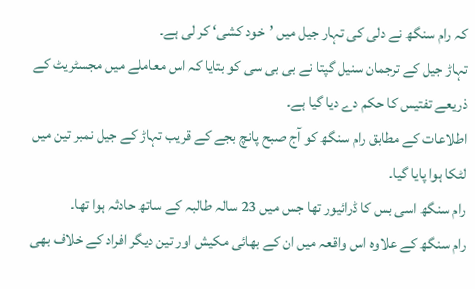کہ رام سنگھ نے دلی کی تہار جیل میں ’خود کشی‘ کر لی ہے۔
تہاڑ جیل کے ترجمان سنیل گپتا نے بی بی سی کو بتایا کہ اس معاملے میں مجسٹریٹ کے ذریعے تفتیس کا حکم دے دیا گیا ہے۔
اطلاعات کے مطابق رام سنگھ کو آج صبح پانچ بجے کے قریب تہاڑ کے جیل نمبر تین میں لٹکا ہوا پایا گیا۔
رام سنگھ اسی بس کا ڈرائیور تھا جس میں 23 سالہ طالبہ کے ساتھ حادثہ ہوا تھا۔
رام سنگھ کے علاوہ اس واقعہ میں ان کے بھائی مکیش اور تین دیگر افراد کے خلاف بھی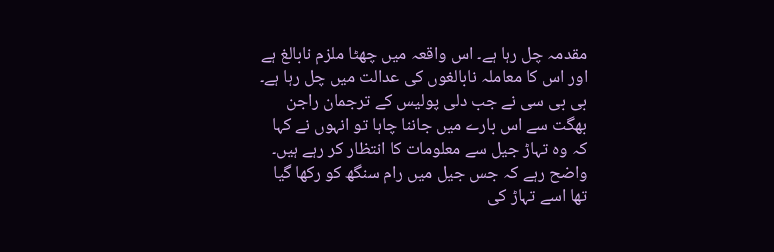مقدمہ چل رہا ہے۔ اس واقعہ میں چھٹا ملزم نابالغ ہے اور اس کا معاملہ نابالغوں کی عدالت میں چل رہا ہے۔
بی بی سی نے جب دلی پولیس کے ترجمان راجن بھگت سے اس بارے میں جاننا چاہا تو انہوں نے کہا کہ وہ تہاڑ جیل سے معلومات کا انتظار کر رہے ہیں۔
واضح رہے کہ جس جیل میں رام سنگھ کو رکھا گیا تھا اسے تہاڑ کی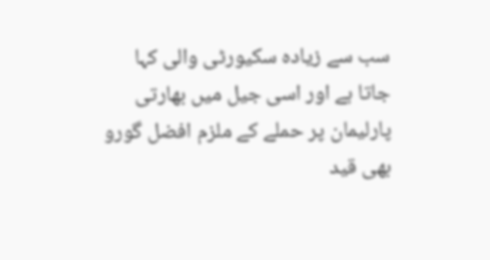سب سے زیادہ سکیورٹی والی کہا جاتا ہے اور اسی جیل میں بھارتی پارلیمان پر حملے کے ملزم افضل گورو بھی قید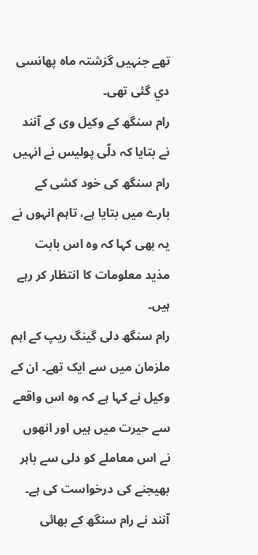تھے جنہیں گزشتہ ماہ پھانسی دي گئی تھی۔
رام سنگھ کے وکیل وی کے آنند نے بتایا کہ دلّی پولیس نے انہیں رام سنگھ کی خود کشی کے بارے میں بتایا ہے، تاہم انہوں نے یہ بھی کہا کہ وہ اس بابت مذید معلومات کا انتظار کر رہے ہیں۔
رام سنگھ دلی گینگ ریپ کے اہم ملزمان میں سے ایک تھے۔ ان کے وکیل نے کہا ہے کہ وہ اس واقعے سے حیرت میں ہیں اور انھوں نے اس معاملے کو دلی سے باہر بھیجنے کی درخواست کی ہے۔
آنند نے رام سنگھ کے بھائی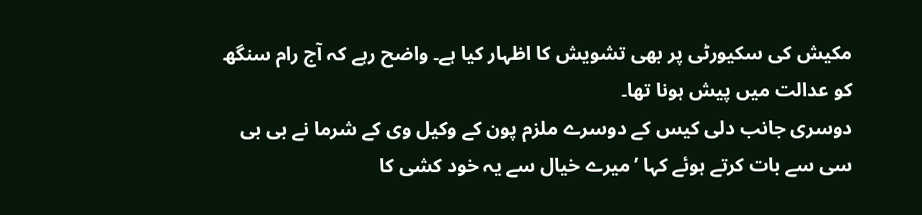مکیش کی سکیورٹی پر بھی تشویش کا اظہار کیا ہے۔ واضح رہے کہ آج رام سنگھ کو عدالت میں پیش ہونا تھا۔
دوسری جانب دلی کیس کے دوسرے ملزم پون کے وکیل وی کے شرما نے بی بی سی سے بات کرتے ہوئے کہا ’میرے خیال سے یہ خود کشی کا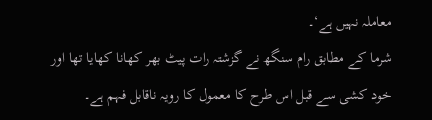معاملہ نہیں ہے‘۔
شرما کے مطابق رام سنگھ نے گزشتہ رات پیٹ بھر کھانا کھایا تھا اور خود کشی سے قبل اس طرح کا معمول کا رویہ ناقابل فہم ہے۔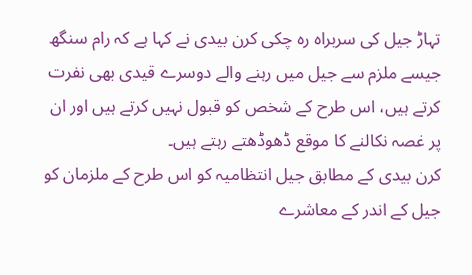تہاڑ جیل کی سربراہ رہ چکی کرن بیدی نے کہا ہے کہ رام سنگھ جیسے ملزم سے جیل میں رہنے والے دوسرے قیدی بھی نفرت کرتے ہیں، اس طرح کے شخص کو قبول نہیں کرتے ہیں اور ان پر غصہ نکالنے کا موقع ڈھوڈھتے رہتے ہیں۔
کرن بیدی کے مطابق جیل انتظامیہ کو اس طرح کے ملزمان کو جیل کے اندر کے معاشرے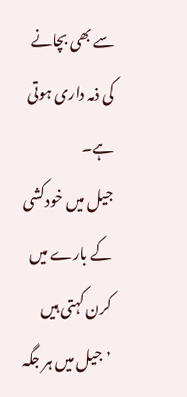سے بھی بچانے کی ذمہ داری ہوتی ہے۔
جیل میں خودکشی کے بارے میں کرن کہتی ہیں ’جیل میں ہر جگہ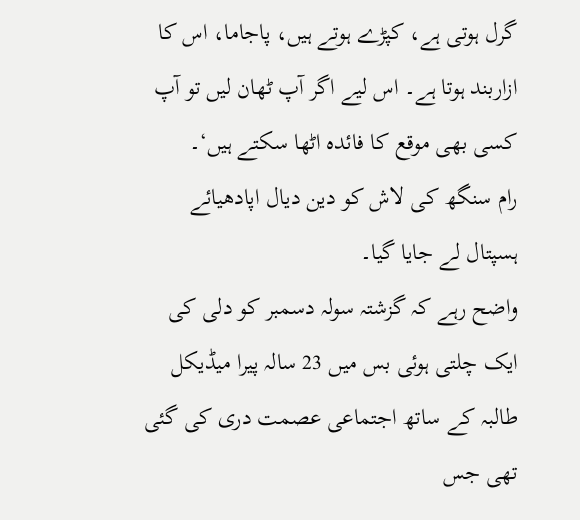گرل ہوتی ہے، کپڑے ہوتے ہیں، پاجاما، اس کا ازاربند ہوتا ہے۔ اس لیے اگر آپ ٹھان لیں تو آپ کسی بھی موقع کا فائدہ اٹھا سکتے ہیں‘۔
رام سنگھ کی لاش کو دین دیال اپادھیائے ہسپتال لے جایا گیا۔
واضح رہے کہ گزشتہ سولہ دسمبر کو دلی کی ایک چلتی ہوئی بس میں 23 سالہ پیرا میڈیکل طالبہ کے ساتھ اجتماعی عصمت دری کی گئی تھی جس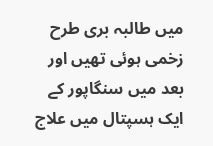میں طالبہ بری طرح زخمی ہوئی تھیں اور بعد میں سنگاپور کے ایک ہسپتال میں علاج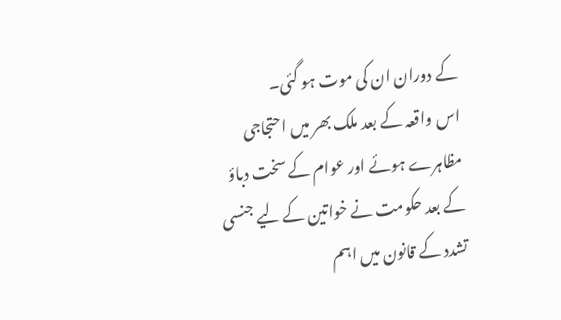کے دوران ان کی موت ہو گئی۔
اس واقعہ کے بعد ملک بھر میں احتجاجی مظاہرے ہوئے اور عوام کے سخت دباؤ کے بعد حکومت نے خواتین کے لیے جنسی تشدد کے قانون میں اہم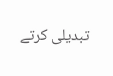تبدیلی کرتے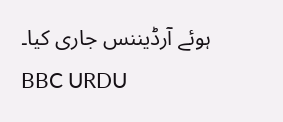ہوئے آرڈیننس جاری کیا۔
BBC URDU